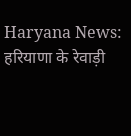Haryana News: हरियाणा के रेवाड़ी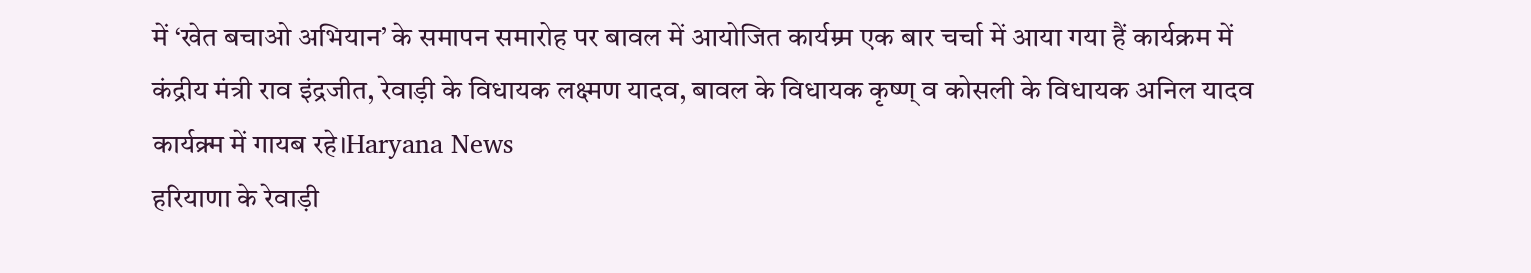में ‘खेत बचाओ अभियान’ के समापन समारोह पर बावल में आयोजित कार्यम्र्म एक बार चर्चा में आया गया हैं कार्यक्रम में कंद्रीय मंत्री राव इंद्रजीत, रेवाड़ी के विधायक लक्ष्मण यादव, बावल के विधायक कृष्ण् व कोसली के विधायक अनिल यादव कार्यक्र्म में गायब रहे।Haryana News
हरियाणा के रेवाड़ी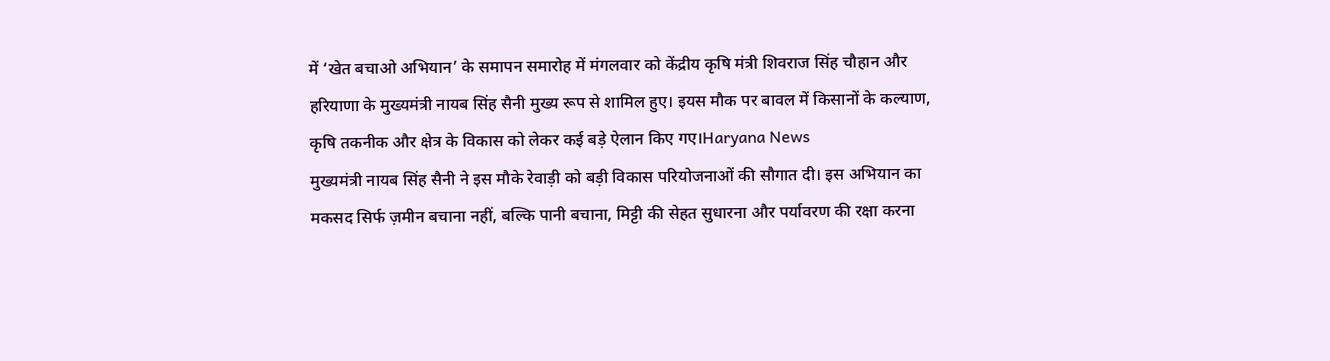में ‘खेत बचाओ अभियान’ के समापन समारोह में मंगलवार को केंद्रीय कृषि मंत्री शिवराज सिंह चौहान और हरियाणा के मुख्यमंत्री नायब सिंह सैनी मुख्य रूप से शामिल हुए। इयस मौक पर बावल में किसानों के कल्याण, कृषि तकनीक और क्षेत्र के विकास को लेकर कई बड़े ऐलान किए गए।Haryana News
मुख्यमंत्री नायब सिंह सैनी ने इस मौके रेवाड़ी को बड़ी विकास परियोजनाओं की सौगात दी। इस अभियान का मकसद सिर्फ ज़मीन बचाना नहीं, बल्कि पानी बचाना, मिट्टी की सेहत सुधारना और पर्यावरण की रक्षा करना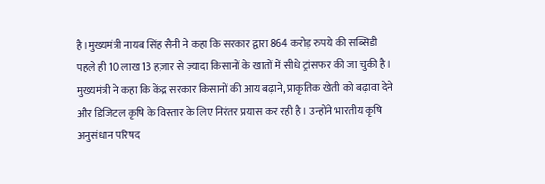है।मुख्यमंत्री नायब सिंह सैनी ने कहा कि सरकार द्वारा 864 करोड़ रुपये की सब्सिडी पहले ही 10 लाख 13 हज़ार से ज़्यादा किसानों के खातों में सीधे ट्रांसफर की जा चुकी है।
मुख्यमंत्री ने कहा कि केंद्र सरकार किसानों की आय बढ़ाने, प्राकृतिक खेती को बढ़ावा देने और डिजिटल कृषि के विस्तार के लिए निरंतर प्रयास कर रही है। उन्होंने भारतीय कृषि अनुसंधान परिषद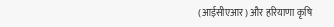(आईसीएआर) और हरियाणा कृषि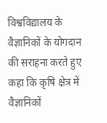विश्वविद्यालय के वैज्ञानिकों के योगदान की सराहना करते हुए कहा कि कृषि क्षेत्र में वैज्ञानिकों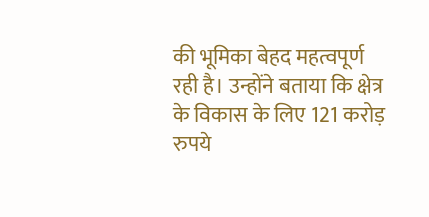की भूमिका बेहद महत्वपूर्ण रही है। उन्होंने बताया कि क्षेत्र के विकास के लिए 121 करोड़ रुपये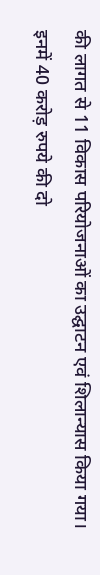की लागत से 11 विकास परियोजनाओं का उद्घाटन एवं शिलान्यास किया गया। इनमें 40 करोड़ रुपये की दो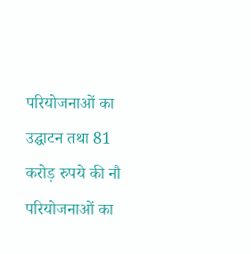परियोजनाओं का उद्घाटन तथा 81 करोड़ रुपये की नौ परियोजनाओं का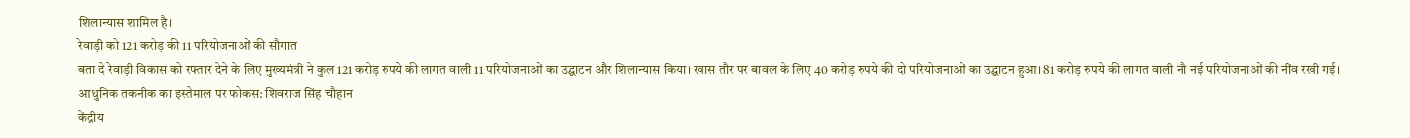शिलान्यास शामिल है।
रेवाड़ी को 121 करोड़ की 11 परियोजनाओं की सौगात
बता दे रेवाड़ी विकास को रफ्तार देने के लिए मुख्यमंत्री ने कुल 121 करोड़ रुपये की लागत वाली 11 परियोजनाओं का उद्घाटन और शिलान्यास किया। खास तौर पर बावल के लिए 40 करोड़ रुपये की दो परियोजनाओं का उद्घाटन हुआ। 81 करोड़ रुपये की लागत वाली नौ नई परियोजनाओं की नींव रखी गई।
आधुनिक तकनीक का इस्तेमाल पर फोकस: शिवराज सिंह चौहान
केंद्रीय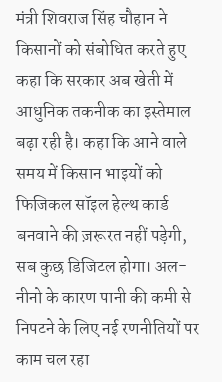मंत्री शिवराज सिंह चौहान ने किसानों को संबोधित करते हुए कहा कि सरकार अब खेती में आधुनिक तकनीक का इस्तेमाल बढ़ा रही है। कहा कि आने वाले समय में किसान भाइयों को फिजिकल सॉइल हेल्थ कार्ड बनवाने की ज़रूरत नहीं पड़ेगी, सब कुछ डिजिटल होगा। अल-नीनो के कारण पानी की कमी से निपटने के लिए नई रणनीतियों पर काम चल रहा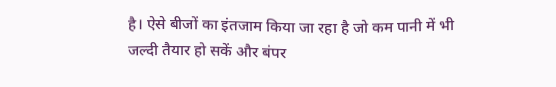है। ऐसे बीजों का इंतजाम किया जा रहा है जो कम पानी में भी जल्दी तैयार हो सकें और बंपर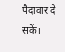पैदावार दे सकें।